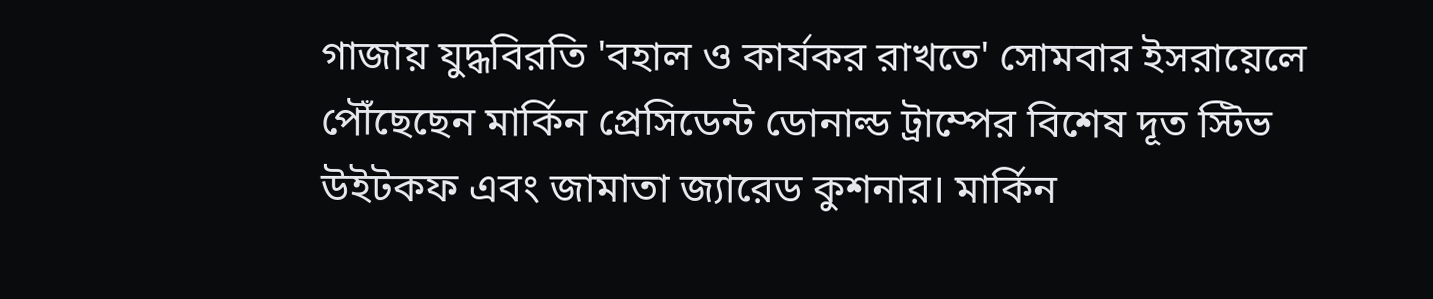গাজায় যুদ্ধবিরতি 'বহাল ও কার্যকর রাখতে' সোমবার ইসরায়েলে পৌঁছেছেন মার্কিন প্রেসিডেন্ট ডোনাল্ড ট্রাম্পের বিশেষ দূত স্টিভ উইটকফ এবং জামাতা জ্যারেড কুশনার। মার্কিন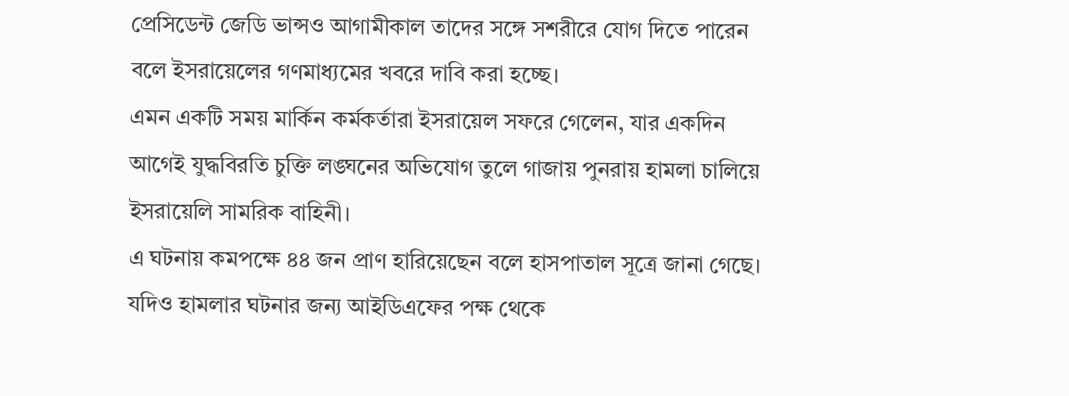প্রেসিডেন্ট জেডি ভান্সও আগামীকাল তাদের সঙ্গে সশরীরে যোগ দিতে পারেন বলে ইসরায়েলের গণমাধ্যমের খবরে দাবি করা হচ্ছে।
এমন একটি সময় মার্কিন কর্মকর্তারা ইসরায়েল সফরে গেলেন, যার একদিন আগেই যুদ্ধবিরতি চুক্তি লঙ্ঘনের অভিযোগ তুলে গাজায় পুনরায় হামলা চালিয়ে ইসরায়েলি সামরিক বাহিনী।
এ ঘটনায় কমপক্ষে ৪৪ জন প্রাণ হারিয়েছেন বলে হাসপাতাল সূত্রে জানা গেছে। যদিও হামলার ঘটনার জন্য আইডিএফের পক্ষ থেকে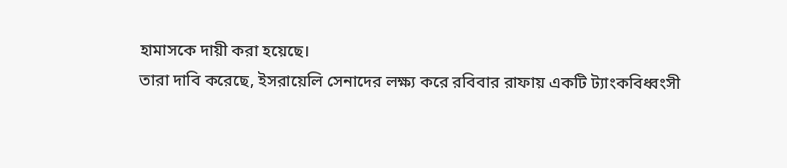হামাসকে দায়ী করা হয়েছে।
তারা দাবি করেছে, ইসরায়েলি সেনাদের লক্ষ্য করে রবিবার রাফায় একটি ট্যাংকবিধ্বংসী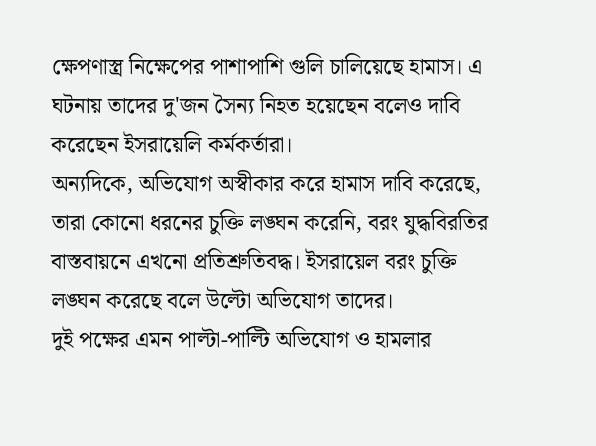ক্ষেপণাস্ত্র নিক্ষেপের পাশাপাশি গুলি চালিয়েছে হামাস। এ ঘটনায় তাদের দু'জন সৈন্য নিহত হয়েছেন বলেও দাবি করেছেন ইসরায়েলি কর্মকর্তারা।
অন্যদিকে, অভিযোগ অস্বীকার করে হামাস দাবি করেছে, তারা কোনো ধরনের চুক্তি লঙ্ঘন করেনি, বরং যুদ্ধবিরতির বাস্তবায়নে এখনো প্রতিশ্রুতিবদ্ধ। ইসরায়েল বরং চুক্তি লঙ্ঘন করেছে বলে উল্টো অভিযোগ তাদের।
দুই পক্ষের এমন পাল্টা-পাল্টি অভিযোগ ও হামলার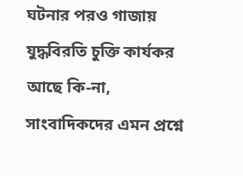ঘটনার পরও গাজায় যুদ্ধবিরতি চুক্তি কার্যকর আছে কি-না, সাংবাদিকদের এমন প্রশ্নে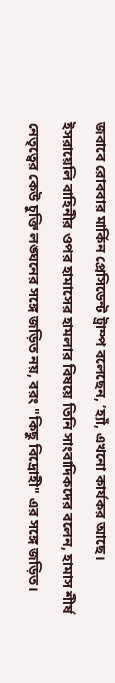জবাবে রোববার মার্কিন প্রেসিডেন্ট ট্রাম্প বলেছেন, ‘হ্যাঁ, এখনো কার্যকর আছে।
ইসরায়েলি বাহিনীর ওপর হামাসের হামলার বিষয়ে তিনি সাংবাদিকদের বলেন, হামাস শীর্ষ নেতৃত্বের কেউ চুক্তি লঙ্ঘনের সঙ্গে জড়িত নয়, বরং "কিছু বিদ্রোহী" এর সঙ্গে জড়িত।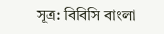সূত্র: বিবিসি বাংলা